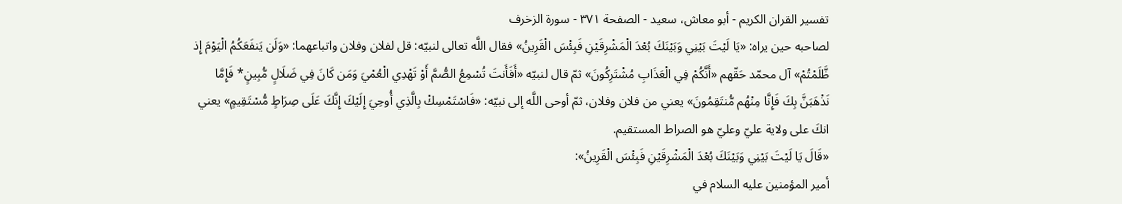تفسير القران الكريم - أبو معاش، سعيد - الصفحة ٣٧١ - سورة الزخرف
لصاحبه حين يراه: «يَا لَيْتَ بَيْنِي وَبَيْنَكَ بُعْدَ الْمَشْرِقَيْنِ فَبِئْسَ الْقَرِينُ» فقال اللَّه تعالى لنبيّه: قل لفلان وفلان واتباعهما: «وَلَن يَنفَعَكُمُ الْيَوْمَ إِذ ظَّلَمْتُمْ» آل محمّد حَقّهم «أَنَّكُمْ فِي الْعَذَابِ مُشْتَرِكُونَ» ثمّ قال لنبيّه «أَفَأَنتَ تُسْمِعُ الصُّمَّ أَوْ تَهْدِي الْعُمْيَ وَمَن كَانَ فِي ضَلَالٍ مُّبِينٍ* فَإِمَّا نَذْهَبَنَّ بِكَ فَإِنَّا مِنْهُم مُّنتَقِمُونَ» يعني من فلان وفلان، ثمّ أوحى اللَّه إلى نبيّه: «فَاسْتَمْسِكْ بِالَّذِي أُوحِيَ إِلَيْكَ إِنَّكَ عَلَى صِرَاطٍ مُّسْتَقِيمٍ» يعني انكَ على ولاية عليّ وعليّ هو الصراط المستقيم.
«قَالَ يَا لَيْتَ بَيْنِي وَبَيْنَكَ بُعْدَ الْمَشْرِقَيْنِ فَبِئْسَ الْقَرِينُ»:
أمير المؤمنين عليه السلام في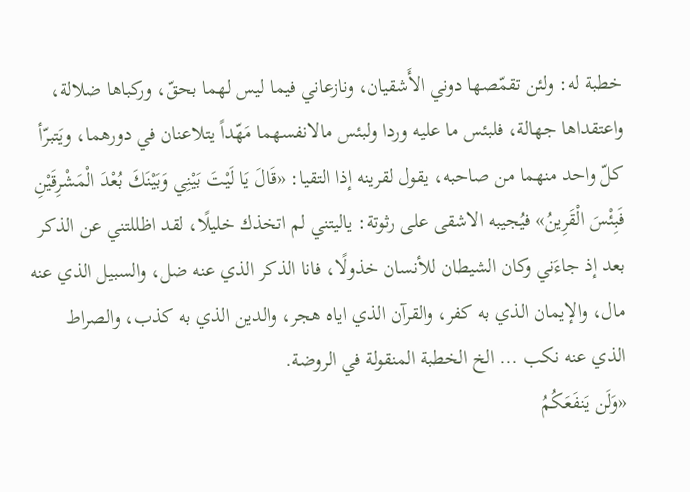خطبة له: ولئن تقمّصها دوني الأَشقيان، ونازعاني فيما ليس لهما بحقّ، وركباها ضلالة، واعتقداها جهالة، فلبئس ما عليه وردا ولبئس مالانفسهما مَهّداً يتلاعنان في دورهما، ويَتبرّأ كلّ واحد منهما من صاحبه، يقول لقرينه إذا التقيا: «قَالَ يَا لَيْتَ بَيْنِي وَبَيْنَكَ بُعْدَ الْمَشْرِقَيْنِ فَبِئْسَ الْقَرِينُ» فيُجيبه الاشقى على رثوتة: ياليتني لم اتخذك خليلًا، لقد اظللتني عن الذكر بعد إذ جاءَني وكان الشيطان للأنسان خذولًا، فانا الذكر الذي عنه ضل، والسبيل الذي عنه مال، والإيمان الذي به كفر، والقرآن الذي اياه هجر، والدين الذي به كذب، والصراط الذي عنه نكب ... الخ الخطبة المنقولة في الروضة.
«وَلَن يَنفَعَكُمُ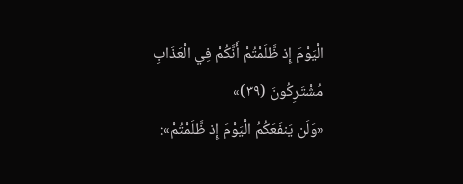الْيَوْمَ إِذ ظَّلَمْتُمْ أَنَّكُمْ فِي الْعَذَابِ مُشْتَرِكُونَ (٣٩)»
«وَلَن يَنفَعَكُمُ الْيَوْمَ إِذ ظَّلَمْتُمْ»: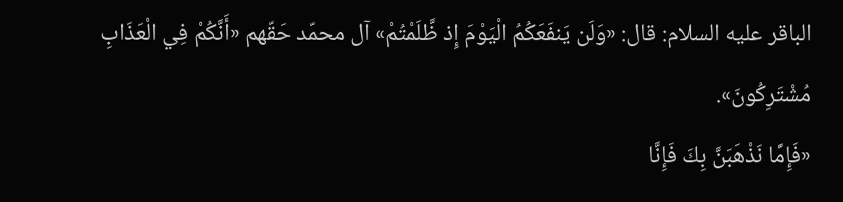الباقر عليه السلام: قال: «وَلَن يَنفَعَكُمُ الْيَوْمَ إِذ ظَّلَمْتُمْ» آل محمّد حَقّهم «أَنَّكُمْ فِي الْعَذَابِ مُشْتَرِكُونَ».
«فَإِمَّا نَذْهَبَنَّ بِكَ فَإِنَّا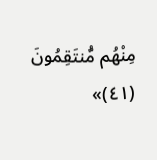مِنْهُم مُّنتَقِمُونَ (٤١)»